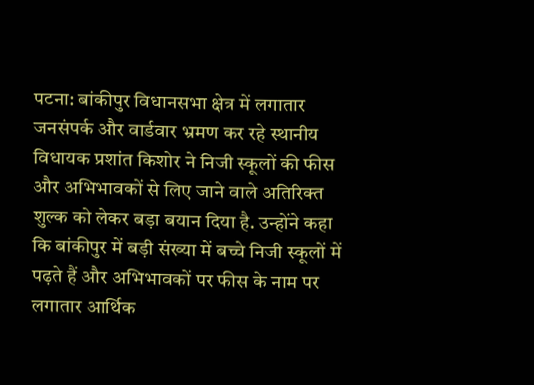पटना: बांकीपुर विधानसभा क्षेत्र में लगातार जनसंपर्क और वार्डवार भ्रमण कर रहे स्थानीय विधायक प्रशांत किशोर ने निजी स्कूलों की फीस और अभिभावकों से लिए जाने वाले अतिरिक्त शुल्क को लेकर बड़ा बयान दिया है. उन्होंने कहा कि बांकीपुर में बड़ी संख्या में बच्चे निजी स्कूलों में पढ़ते हैं और अभिभावकों पर फीस के नाम पर लगातार आर्थिक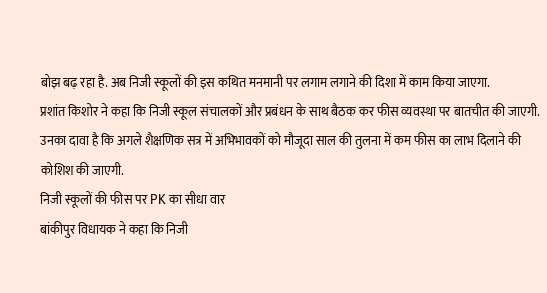बोझ बढ़ रहा है. अब निजी स्कूलों की इस कथित मनमानी पर लगाम लगाने की दिशा में काम किया जाएगा.
प्रशांत किशोर ने कहा कि निजी स्कूल संचालकों और प्रबंधन के साथ बैठक कर फीस व्यवस्था पर बातचीत की जाएगी. उनका दावा है कि अगले शैक्षणिक सत्र में अभिभावकों को मौजूदा साल की तुलना में कम फीस का लाभ दिलाने की कोशिश की जाएगी.
निजी स्कूलों की फीस पर PK का सीधा वार
बांकीपुर विधायक ने कहा कि निजी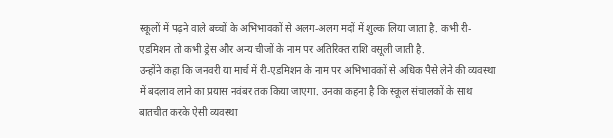स्कूलों में पढ़ने वाले बच्चों के अभिभावकों से अलग-अलग मदों में शुल्क लिया जाता है. कभी री-एडमिशन तो कभी ड्रेस और अन्य चीजों के नाम पर अतिरिक्त राशि वसूली जाती है.
उन्होंने कहा कि जनवरी या मार्च में री-एडमिशन के नाम पर अभिभावकों से अधिक पैसे लेने की व्यवस्था में बदलाव लाने का प्रयास नवंबर तक किया जाएगा. उनका कहना है कि स्कूल संचालकों के साथ बातचीत करके ऐसी व्यवस्था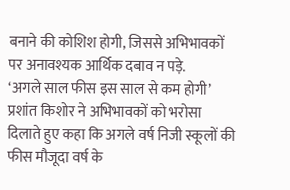बनाने की कोशिश होगी, जिससे अभिभावकों पर अनावश्यक आर्थिक दबाव न पड़े.
‘अगले साल फीस इस साल से कम होगी’
प्रशांत किशोर ने अभिभावकों को भरोसा दिलाते हुए कहा कि अगले वर्ष निजी स्कूलों की फीस मौजूदा वर्ष के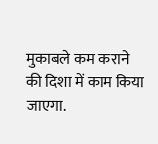मुकाबले कम कराने की दिशा में काम किया जाएगा.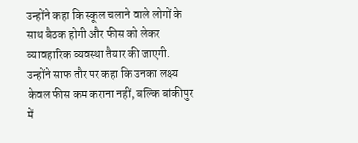उन्होंने कहा कि स्कूल चलाने वाले लोगों के साथ बैठक होगी और फीस को लेकर व्यावहारिक व्यवस्था तैयार की जाएगी.
उन्होंने साफ तौर पर कहा कि उनका लक्ष्य केवल फीस कम कराना नहीं, बल्कि बांकीपुर में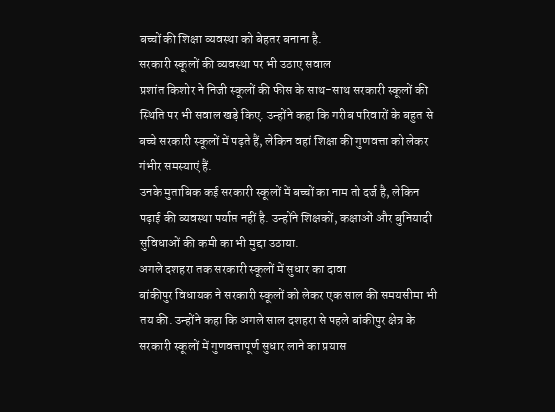बच्चों की शिक्षा व्यवस्था को बेहतर बनाना है.
सरकारी स्कूलों की व्यवस्था पर भी उठाए सवाल
प्रशांत किशोर ने निजी स्कूलों की फीस के साथ-साथ सरकारी स्कूलों की स्थिति पर भी सवाल खड़े किए. उन्होंने कहा कि गरीब परिवारों के बहुत से बच्चे सरकारी स्कूलों में पढ़ते हैं, लेकिन वहां शिक्षा की गुणवत्ता को लेकर गंभीर समस्याएं हैं.
उनके मुताबिक कई सरकारी स्कूलों में बच्चों का नाम तो दर्ज है, लेकिन पढ़ाई की व्यवस्था पर्याप्त नहीं है. उन्होंने शिक्षकों, कक्षाओं और बुनियादी सुविधाओं की कमी का भी मुद्दा उठाया.
अगले दशहरा तक सरकारी स्कूलों में सुधार का दावा
बांकीपुर विधायक ने सरकारी स्कूलों को लेकर एक साल की समयसीमा भी तय की. उन्होंने कहा कि अगले साल दशहरा से पहले बांकीपुर क्षेत्र के सरकारी स्कूलों में गुणवत्तापूर्ण सुधार लाने का प्रयास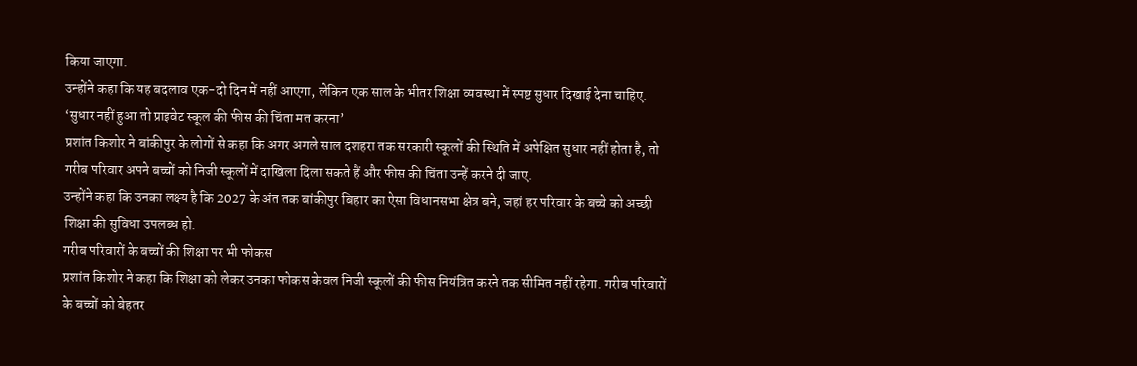किया जाएगा.
उन्होंने कहा कि यह बदलाव एक-दो दिन में नहीं आएगा, लेकिन एक साल के भीतर शिक्षा व्यवस्था में स्पष्ट सुधार दिखाई देना चाहिए.
‘सुधार नहीं हुआ तो प्राइवेट स्कूल की फीस की चिंता मत करना’
प्रशांत किशोर ने बांकीपुर के लोगों से कहा कि अगर अगले साल दशहरा तक सरकारी स्कूलों की स्थिति में अपेक्षित सुधार नहीं होता है, तो गरीब परिवार अपने बच्चों को निजी स्कूलों में दाखिला दिला सकते हैं और फीस की चिंता उन्हें करने दी जाए.
उन्होंने कहा कि उनका लक्ष्य है कि 2027 के अंत तक बांकीपुर बिहार का ऐसा विधानसभा क्षेत्र बने, जहां हर परिवार के बच्चे को अच्छी शिक्षा की सुविधा उपलब्ध हो.
गरीब परिवारों के बच्चों की शिक्षा पर भी फोकस
प्रशांत किशोर ने कहा कि शिक्षा को लेकर उनका फोकस केवल निजी स्कूलों की फीस नियंत्रित करने तक सीमित नहीं रहेगा. गरीब परिवारों के बच्चों को बेहतर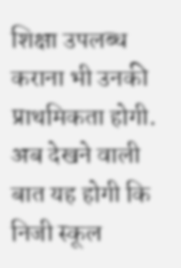शिक्षा उपलब्ध कराना भी उनकी प्राथमिकता होगी.
अब देखने वाली बात यह होगी कि निजी स्कूल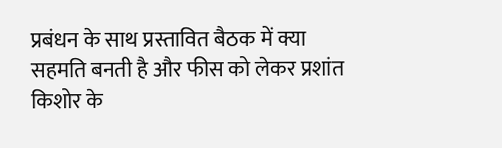प्रबंधन के साथ प्रस्तावित बैठक में क्या सहमति बनती है और फीस को लेकर प्रशांत किशोर के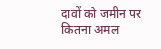दावों को जमीन पर कितना अमल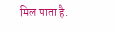मिल पाता है.